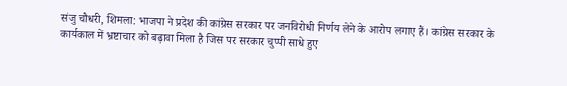संजु चौधरी, शिमला: भाजपा ने प्रदेश की कांग्रेस सरकार पर जनविरोधी निर्णय लेने के आरोप लगाए हैं। कांग्रेस सरकार के कार्यकाल में भ्रष्टाचार को बढ़ावा मिला है जिस पर सरकार चुप्पी साधे हुए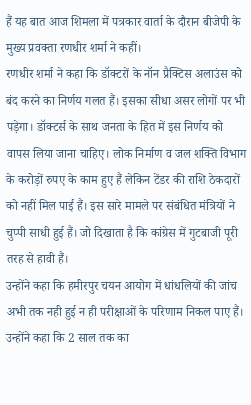हैं यह बात आज शिमला में पत्रकार वार्ता के दौरान बीजेपी के मुख्य प्रवक्ता रणधीर शर्मा ने कहीं।
रणधीर शर्मा ने कहा कि डॉक्टरों के नॉन प्रैक्टिस अलाउंस को बंद करने का निर्णय गलत हैं। इसका सीधा असर लोगों पर भी पड़ेगा। डॉक्टर्स के साथ जनता के हित में इस निर्णय को वापस लिया जाना चाहिए। लोक निर्माण व जल शक्ति विभाग के करोड़ों रुपए के काम हुए हैं लेकिन टेंडर की राशि ठेकदारों को नहीं मिल पाई हैं। इस सारे मामले पर संबंधित मंत्रियों ने चुप्पी साधी हुई हैं। जो दिखाता है कि कांग्रेस में गुटबाजी पूरी तरह से हावी हैं।
उन्होंने कहा कि हमीरपुर चयन आयोग में धांधलियों की जांच अभी तक नही हुई न ही परीक्षाओं के परिणाम निकल पाए हैं। उन्होंने कहा कि 2 साल तक का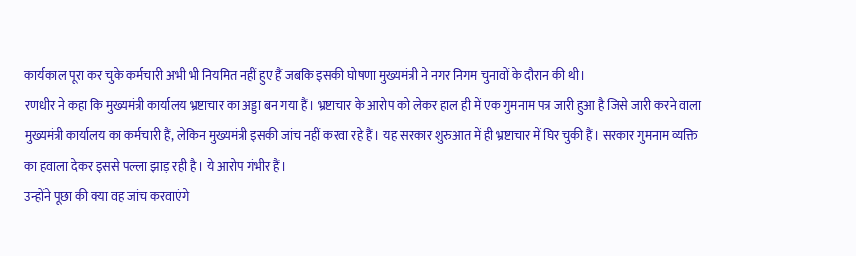कार्यकाल पूरा कर चुके कर्मचारी अभी भी नियमित नहीं हुए हैं जबकि इसकी घोषणा मुख्यमंत्री ने नगर निगम चुनावों के दौरान की थी।
रणधीर ने कहा कि मुख्यमंत्री कार्यालय भ्रष्टाचार का अड्डा बन गया हैं। भ्रष्टाचार के आरोप को लेकर हाल ही में एक गुमनाम पत्र जारी हुआ है जिसे जारी करने वाला मुख्यमंत्री कार्यालय का कर्मचारी हैं, लेकिन मुख्यमंत्री इसकी जांच नहीं करवा रहे हैं। यह सरकार शुरुआत में ही भ्रष्टाचार में घिर चुकी हैं। सरकार गुमनाम व्यक्ति का हवाला देकर इससे पल्ला झाड़ रही है। ये आरोप गंभीर हैं।
उन्होंने पूछा की क्या वह जांच करवाएंगे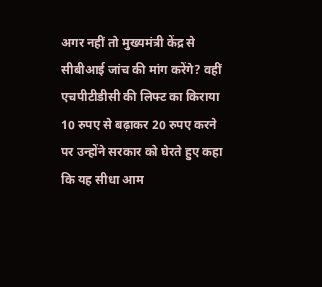अगर नहीं तो मुख्यमंत्री केंद्र से सीबीआई जांच की मांग करेंगे? वहीं एचपीटीडीसी की लिफ्ट का किराया 10 रुपए से बढ़ाकर 20 रुपए करने पर उन्होंने सरकार को घेरते हुए कहा कि यह सीधा आम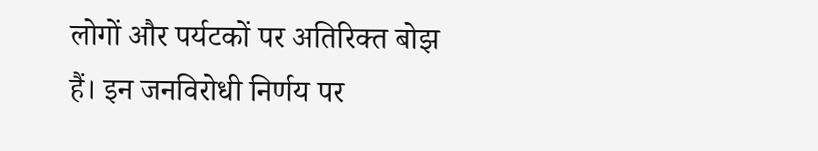लोगों और पर्यटकों पर अतिरिक्त बोझ हैं। इन जनविरोधी निर्णय पर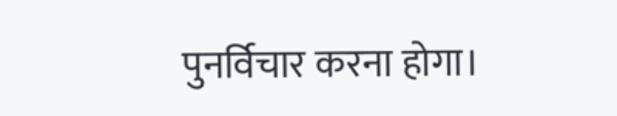पुनर्विचार करना होगा।